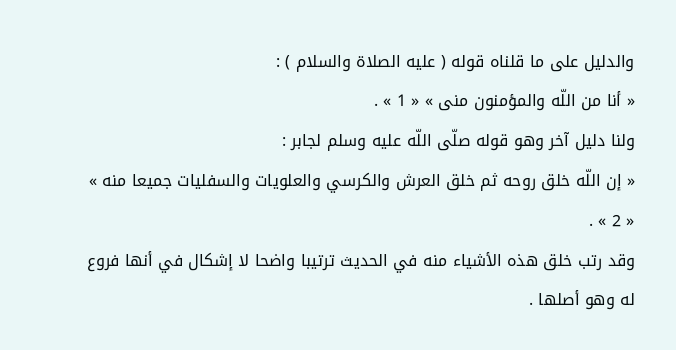والدليل على ما قلناه قوله ( عليه الصلاة والسلام ) :
« أنا من اللّه والمؤمنون منى » « 1 » .
ولنا دليل آخر وهو قوله صلّى اللّه عليه وسلم لجابر :
« إن اللّه خلق روحه ثم خلق العرش والكرسي والعلويات والسفليات جميعا منه » « 2 » .
وقد رتب خلق هذه الأشياء منه في الحديث ترتيبا واضحا لا إشكال في أنها فروع له وهو أصلها .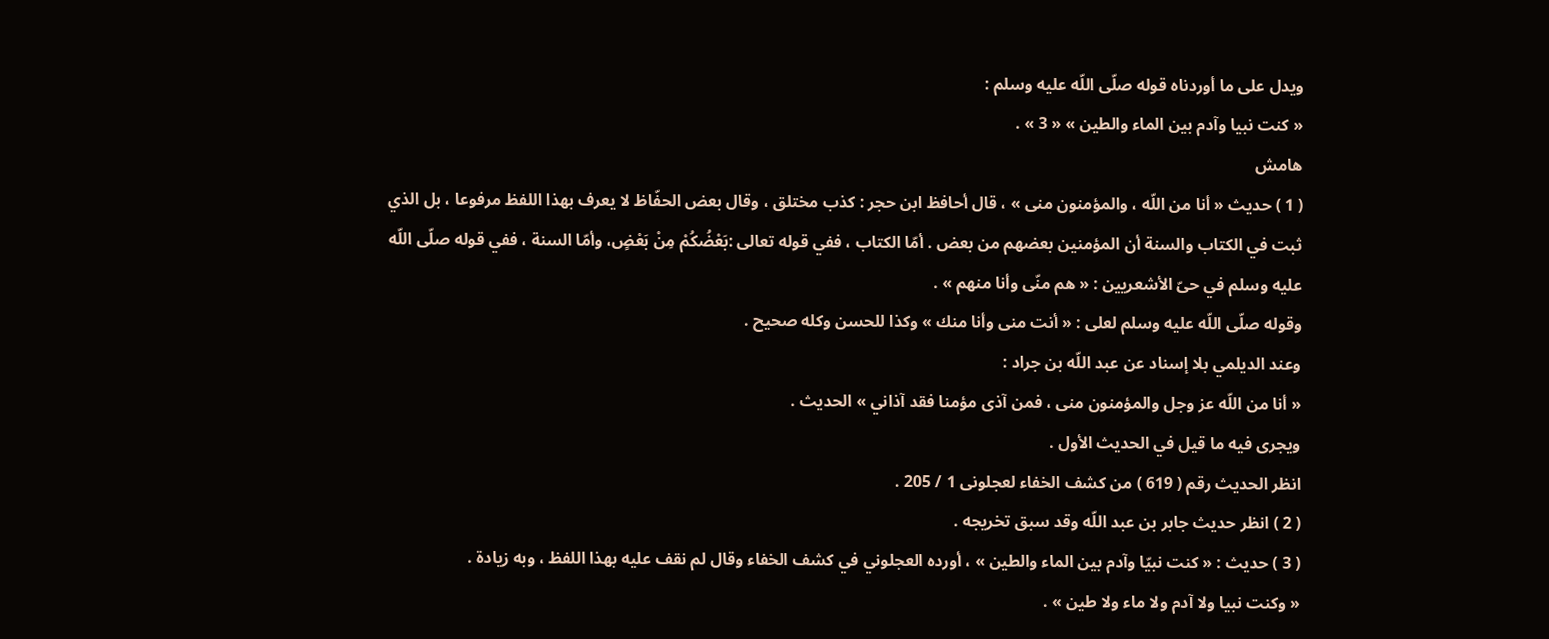ويدل على ما أوردناه قوله صلّى اللّه عليه وسلم :
« كنت نبيا وآدم بين الماء والطين » « 3 » .
هامش
( 1 ) حديث « أنا من اللّه ، والمؤمنون منى » ، قال أحافظ ابن حجر : كذب مختلق ، وقال بعض الحفّاظ لا يعرف بهذا اللفظ مرفوعا ، بل الذي ثبت في الكتاب والسنة أن المؤمنين بعضهم من بعض . أمّا الكتاب ، ففي قوله تعالى :بَعْضُكُمْ مِنْ بَعْضٍ، وأمّا السنة ، ففي قوله صلّى اللّه عليه وسلم في حىّ الأشعريين : « هم منّى وأنا منهم » .
وقوله صلّى اللّه عليه وسلم لعلى : « أنت منى وأنا منك » وكذا للحسن وكله صحيح .
وعند الديلمي بلا إسناد عن عبد اللّه بن جراد :
« أنا من اللّه عز وجل والمؤمنون منى ، فمن آذى مؤمنا فقد آذاني » الحديث .
ويجرى فيه ما قيل في الحديث الأول .
انظر الحديث رقم ( 619 ) من كشف الخفاء لعجلونى 1 / 205 .
( 2 ) انظر حديث جابر بن عبد اللّه وقد سبق تخريجه .
( 3 ) حديث : « كنت نبيّا وآدم بين الماء والطين » ، أورده العجلوني في كشف الخفاء وقال لم نقف عليه بهذا اللفظ ، وبه زيادة .
« وكنت نبيا ولا آدم ولا ماء ولا طين » .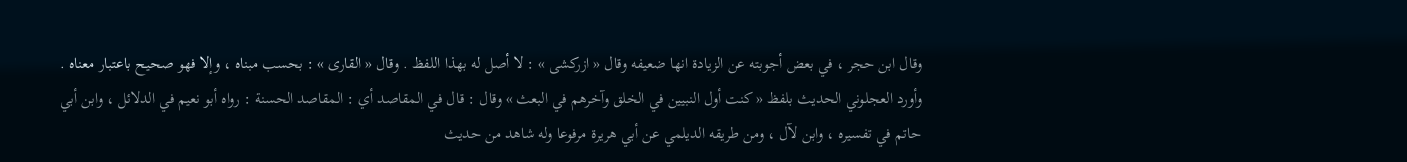وقال ابن حجر ، في بعض أجوبته عن الزيادة انها ضعيفه وقال « ازركشى » : لا أصل له بهذا اللفظ . وقال « القارى » : بحسب مبناه ، وإلا فهو صحيح باعتبار معناه . وأورد العجلوني الحديث بلفظ « كنت أول النبيين في الخلق وآخرهم في البعث » وقال : قال في المقاصد أي : المقاصد الحسنة : رواه أبو نعيم في الدلائل ، وابن أبي حاتم في تفسيره ، وابن لآل ، ومن طريقه الديلمي عن أبي هريرة مرفوعا وله شاهد من حديث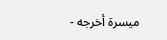ميسرة أخرجه -